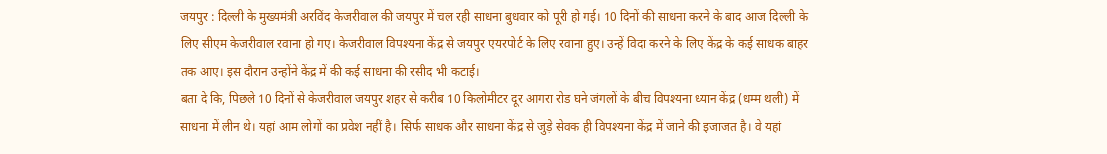जयपुर : दिल्ली के मुख्यमंत्री अरविंद केजरीवाल की जयपुर में चल रही साधना बुधवार को पूरी हो गई। 10 दिनों की साधना करने के बाद आज दिल्ली के लिए सीएम केजरीवाल रवाना हो गए। केजरीवाल विपश्यना केंद्र से जयपुर एयरपोर्ट के लिए रवाना हुए। उन्हें विदा करने के लिए केंद्र के कई साधक बाहर तक आए। इस दौरान उन्होंने केंद्र में की कई साधना की रसीद भी कटाई।
बता दे कि, पिछले 10 दिनों से केजरीवाल जयपुर शहर से करीब 10 किलोमीटर दूर आगरा रोड घने जंगलों के बीच विपश्यना ध्यान केंद्र (धम्म थली) में साधना में लीन थे। यहां आम लोगों का प्रवेश नहीं है। सिर्फ साधक और साधना केंद्र से जुड़े सेवक ही विपश्यना केंद्र में जाने की इजाजत है। वे यहां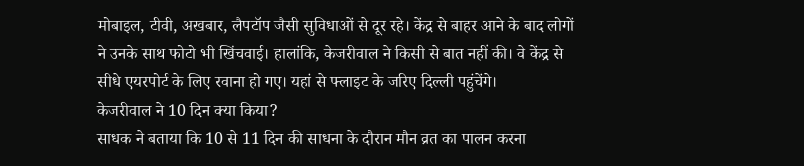मोबाइल, टीवी, अखबार, लैपटॉप जैसी सुविधाओं से दूर रहे। केंद्र से बाहर आने के बाद लोगों ने उनके साथ फोटो भी खिंचवाई। हालांकि, केजरीवाल ने किसी से बात नहीं की। वे केंद्र से सीधे एयरपोर्ट के लिए रवाना हो गए। यहां से फ्लाइट के जरिए दिल्ली पहुंचेंगे।
केजरीवाल ने 10 दिन क्या किया?
साधक ने बताया कि 10 से 11 दिन की साधना के दौरान मौन व्रत का पालन करना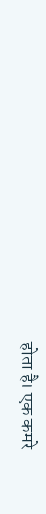होता है। एक कमरे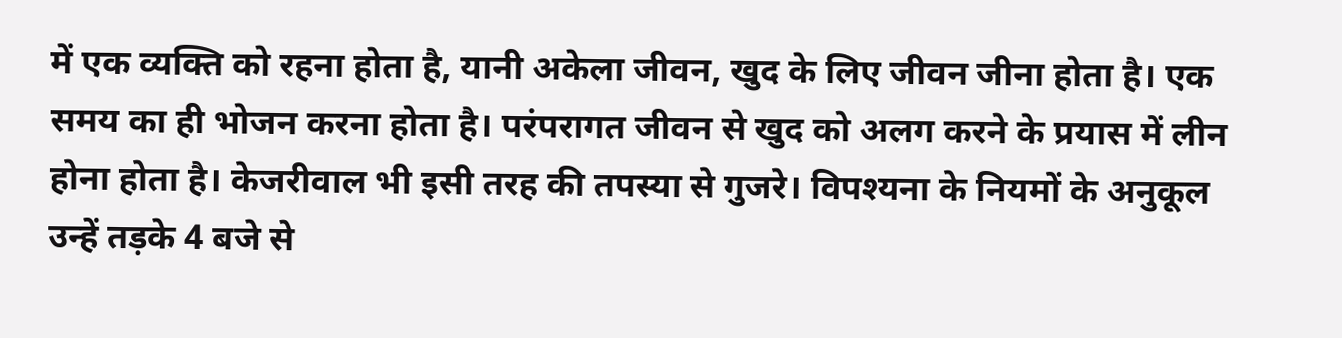में एक व्यक्ति को रहना होता है, यानी अकेला जीवन, खुद के लिए जीवन जीना होता है। एक समय का ही भोजन करना होता है। परंपरागत जीवन से खुद को अलग करने के प्रयास में लीन होना होता है। केजरीवाल भी इसी तरह की तपस्या से गुजरे। विपश्यना के नियमों के अनुकूल उन्हें तड़के 4 बजे से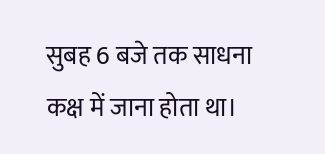सुबह 6 बजे तक साधना कक्ष में जाना होता था।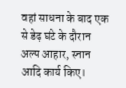वहां साधना के बाद एक से डेढ़ घंटे के दौरान अल्प आहार, स्नान आदि कार्य किए।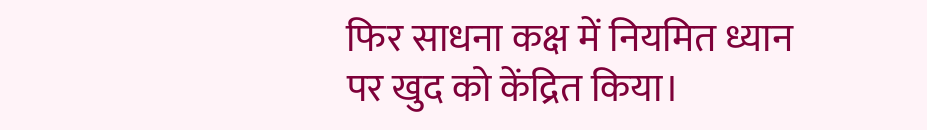फिर साधना कक्ष में नियमित ध्यान पर खुद को केंद्रित किया।